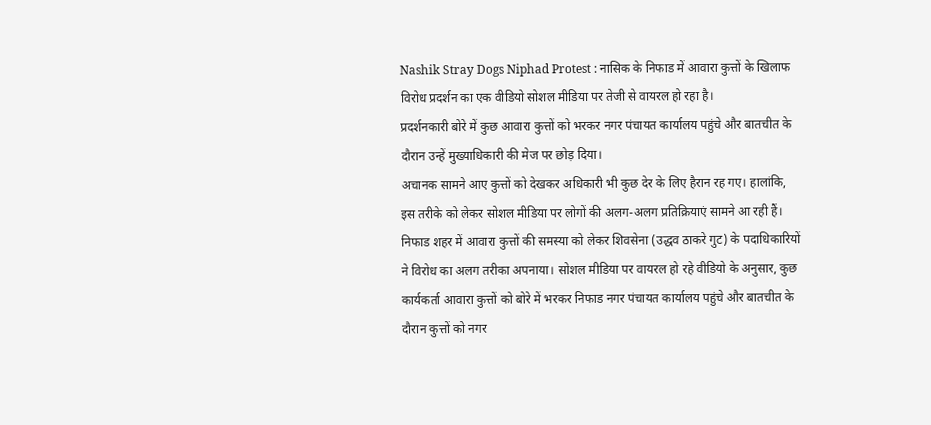Nashik Stray Dogs Niphad Protest : नासिक के निफाड में आवारा कुत्तों के खिलाफ विरोध प्रदर्शन का एक वीडियो सोशल मीडिया पर तेजी से वायरल हो रहा है।
प्रदर्शनकारी बोरे में कुछ आवारा कुत्तों को भरकर नगर पंचायत कार्यालय पहुंचे और बातचीत के दौरान उन्हें मुख्याधिकारी की मेज पर छोड़ दिया।
अचानक सामने आए कुत्तों को देखकर अधिकारी भी कुछ देर के लिए हैरान रह गए। हालांकि, इस तरीके को लेकर सोशल मीडिया पर लोगों की अलग-अलग प्रतिक्रियाएं सामने आ रही हैं।
निफाड शहर में आवारा कुत्तों की समस्या को लेकर शिवसेना (उद्धव ठाकरे गुट) के पदाधिकारियों ने विरोध का अलग तरीका अपनाया। सोशल मीडिया पर वायरल हो रहे वीडियो के अनुसार, कुछ कार्यकर्ता आवारा कुत्तों को बोरे में भरकर निफाड नगर पंचायत कार्यालय पहुंचे और बातचीत के दौरान कुत्तों को नगर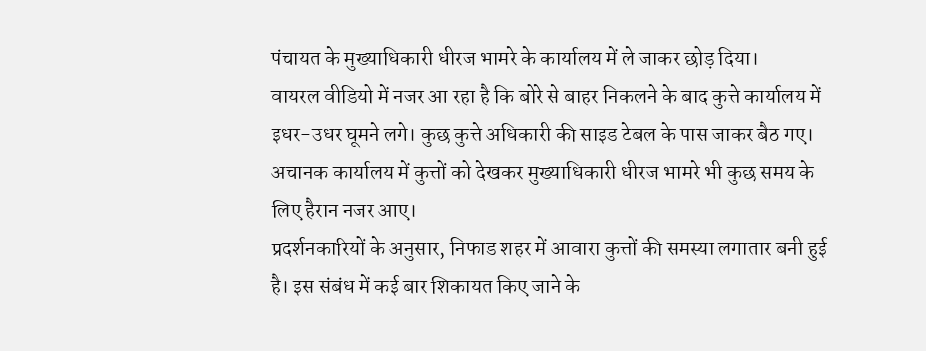पंचायत के मुख्याधिकारी धीरज भामरे के कार्यालय में ले जाकर छोड़ दिया।
वायरल वीडियो में नजर आ रहा है कि बोरे से बाहर निकलने के बाद कुत्ते कार्यालय में इधर-उधर घूमने लगे। कुछ कुत्ते अधिकारी की साइड टेबल के पास जाकर बैठ गए। अचानक कार्यालय में कुत्तों को देखकर मुख्याधिकारी धीरज भामरे भी कुछ समय के लिए हैरान नजर आए।
प्रदर्शनकारियों के अनुसार, निफाड शहर में आवारा कुत्तों की समस्या लगातार बनी हुई है। इस संबंध में कई बार शिकायत किए जाने के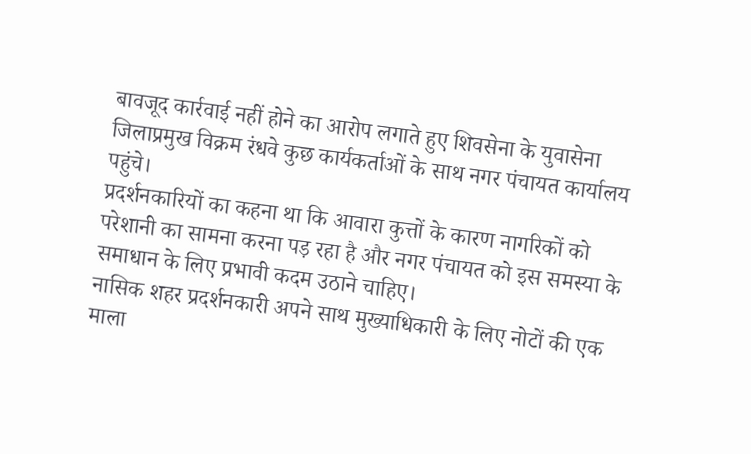बावजूद कार्रवाई नहीं होने का आरोप लगाते हुए शिवसेना के युवासेना जिलाप्रमुख विक्रम रंधवे कुछ कार्यकर्ताओं के साथ नगर पंचायत कार्यालय पहुंचे।
प्रदर्शनकारियों का कहना था कि आवारा कुत्तों के कारण नागरिकों को परेशानी का सामना करना पड़ रहा है और नगर पंचायत को इस समस्या के समाधान के लिए प्रभावी कदम उठाने चाहिए।
नासिक शहर प्रदर्शनकारी अपने साथ मुख्याधिकारी के लिए नोटों की एक माला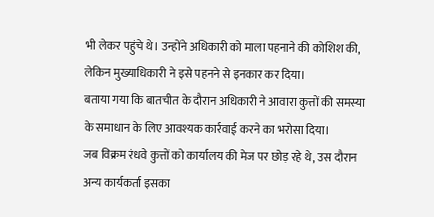भी लेकर पहुंचे थे। उन्होंने अधिकारी को माला पहनाने की कोशिश की, लेकिन मुख्याधिकारी ने इसे पहनने से इनकार कर दिया।
बताया गया कि बातचीत के दौरान अधिकारी ने आवारा कुत्तों की समस्या के समाधान के लिए आवश्यक कार्रवाई करने का भरोसा दिया।
जब विक्रम रंधवे कुत्तों को कार्यालय की मेज पर छोड़ रहे थे, उस दौरान अन्य कार्यकर्ता इसका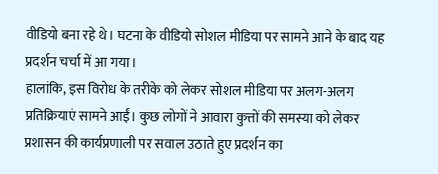वीडियो बना रहे थे। घटना के वीडियो सोशल मीडिया पर सामने आने के बाद यह प्रदर्शन चर्चा में आ गया।
हालांकि, इस विरोध के तरीके को लेकर सोशल मीडिया पर अलग-अलग प्रतिक्रियाएं सामने आईं। कुछ लोगों ने आवारा कुत्तों की समस्या को लेकर प्रशासन की कार्यप्रणाली पर सवाल उठाते हुए प्रदर्शन का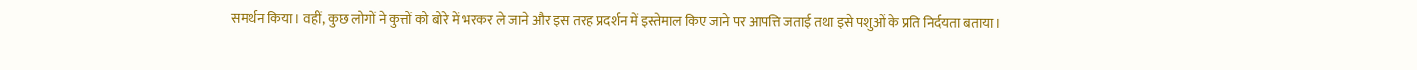समर्थन किया। वहीं, कुछ लोगों ने कुत्तों को बोरे में भरकर ले जाने और इस तरह प्रदर्शन में इस्तेमाल किए जाने पर आपत्ति जताई तथा इसे पशुओं के प्रति निर्दयता बताया।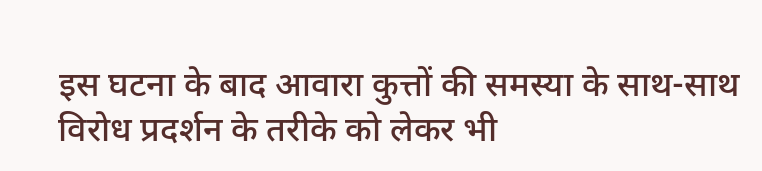इस घटना के बाद आवारा कुत्तों की समस्या के साथ-साथ विरोध प्रदर्शन के तरीके को लेकर भी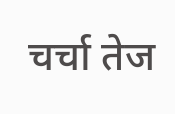चर्चा तेज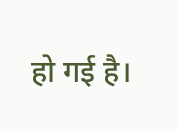हो गई है।